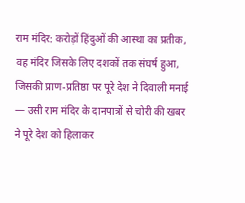राम मंदिर: करोड़ों हिंदुओं की आस्था का प्रतीक, वह मंदिर जिसके लिए दशकों तक संघर्ष हुआ, जिसकी प्राण-प्रतिष्ठा पर पूरे देश ने दिवाली मनाई — उसी राम मंदिर के दानपात्रों से चोरी की खबर ने पूरे देश को हिलाकर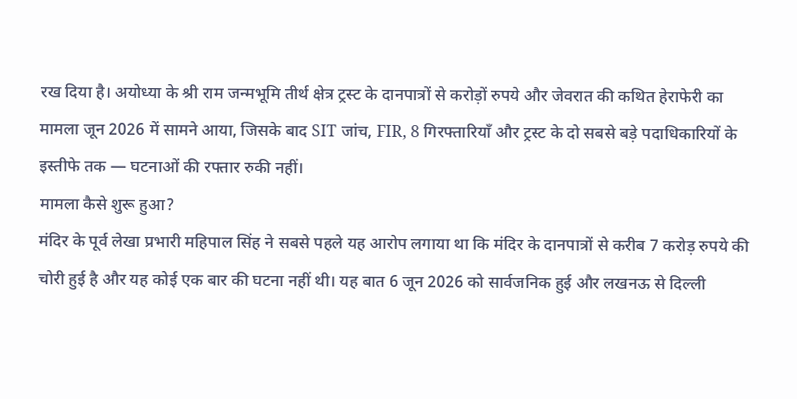रख दिया है। अयोध्या के श्री राम जन्मभूमि तीर्थ क्षेत्र ट्रस्ट के दानपात्रों से करोड़ों रुपये और जेवरात की कथित हेराफेरी का मामला जून 2026 में सामने आया, जिसके बाद SIT जांच, FIR, 8 गिरफ्तारियाँ और ट्रस्ट के दो सबसे बड़े पदाधिकारियों के इस्तीफे तक — घटनाओं की रफ्तार रुकी नहीं।
मामला कैसे शुरू हुआ?
मंदिर के पूर्व लेखा प्रभारी महिपाल सिंह ने सबसे पहले यह आरोप लगाया था कि मंदिर के दानपात्रों से करीब 7 करोड़ रुपये की चोरी हुई है और यह कोई एक बार की घटना नहीं थी। यह बात 6 जून 2026 को सार्वजनिक हुई और लखनऊ से दिल्ली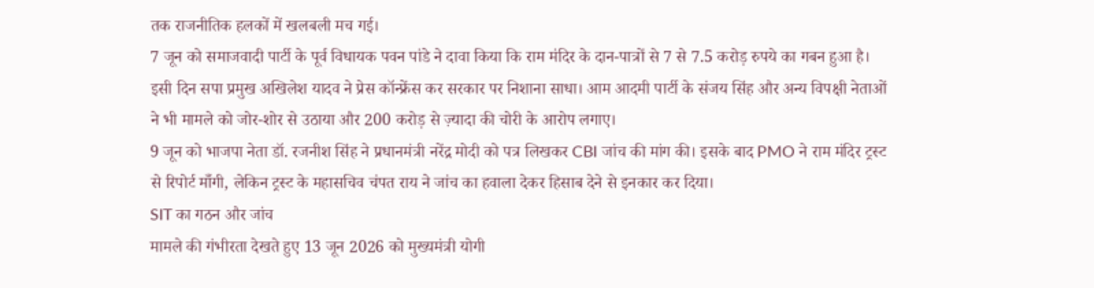तक राजनीतिक हलकों में खलबली मच गई।
7 जून को समाजवादी पार्टी के पूर्व विधायक पवन पांडे ने दावा किया कि राम मंदिर के दान-पात्रों से 7 से 7.5 करोड़ रुपये का गबन हुआ है। इसी दिन सपा प्रमुख अखिलेश यादव ने प्रेस कॉन्फ्रेंस कर सरकार पर निशाना साधा। आम आदमी पार्टी के संजय सिंह और अन्य विपक्षी नेताओं ने भी मामले को जोर-शोर से उठाया और 200 करोड़ से ज़्यादा की चोरी के आरोप लगाए।
9 जून को भाजपा नेता डॉ. रजनीश सिंह ने प्रधानमंत्री नरेंद्र मोदी को पत्र लिखकर CBI जांच की मांग की। इसके बाद PMO ने राम मंदिर ट्रस्ट से रिपोर्ट माँगी, लेकिन ट्रस्ट के महासचिव चंपत राय ने जांच का हवाला देकर हिसाब देने से इनकार कर दिया।
SIT का गठन और जांच
मामले की गंभीरता देखते हुए 13 जून 2026 को मुख्यमंत्री योगी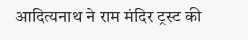आदित्यनाथ ने राम मंदिर ट्रस्ट की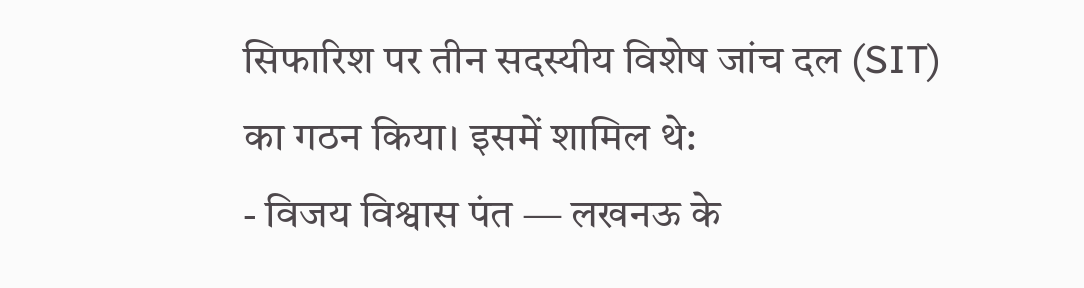सिफारिश पर तीन सदस्यीय विशेष जांच दल (SIT) का गठन किया। इसमें शामिल थे:
- विजय विश्वास पंत — लखनऊ के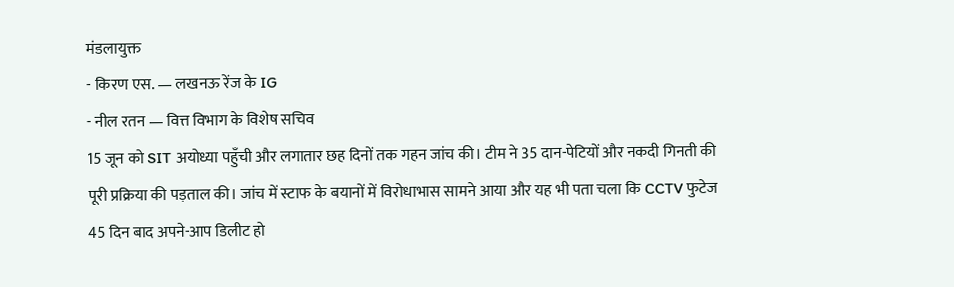मंडलायुक्त
- किरण एस. — लखनऊ रेंज के IG
- नील रतन — वित्त विभाग के विशेष सचिव
15 जून को SIT अयोध्या पहुँची और लगातार छह दिनों तक गहन जांच की। टीम ने 35 दान-पेटियों और नकदी गिनती की पूरी प्रक्रिया की पड़ताल की। जांच में स्टाफ के बयानों में विरोधाभास सामने आया और यह भी पता चला कि CCTV फुटेज 45 दिन बाद अपने-आप डिलीट हो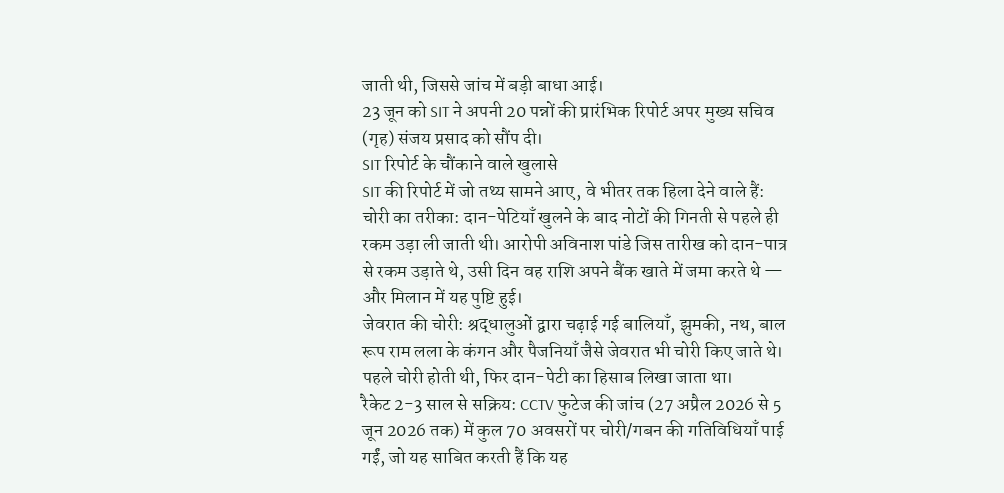जाती थी, जिससे जांच में बड़ी बाधा आई।
23 जून को SIT ने अपनी 20 पन्नों की प्रारंभिक रिपोर्ट अपर मुख्य सचिव (गृह) संजय प्रसाद को सौंप दी।
SIT रिपोर्ट के चौंकाने वाले खुलासे
SIT की रिपोर्ट में जो तथ्य सामने आए, वे भीतर तक हिला देने वाले हैं:
चोरी का तरीका: दान-पेटियाँ खुलने के बाद नोटों की गिनती से पहले ही रकम उड़ा ली जाती थी। आरोपी अविनाश पांडे जिस तारीख को दान-पात्र से रकम उड़ाते थे, उसी दिन वह राशि अपने बैंक खाते में जमा करते थे — और मिलान में यह पुष्टि हुई।
जेवरात की चोरी: श्रद्धालुओं द्वारा चढ़ाई गई बालियाँ, झुमकी, नथ, बाल रूप राम लला के कंगन और पैजनियाँ जैसे जेवरात भी चोरी किए जाते थे। पहले चोरी होती थी, फिर दान-पेटी का हिसाब लिखा जाता था।
रैकेट 2-3 साल से सक्रिय: CCTV फुटेज की जांच (27 अप्रैल 2026 से 5 जून 2026 तक) में कुल 70 अवसरों पर चोरी/गबन की गतिविधियाँ पाई गईं, जो यह साबित करती हैं कि यह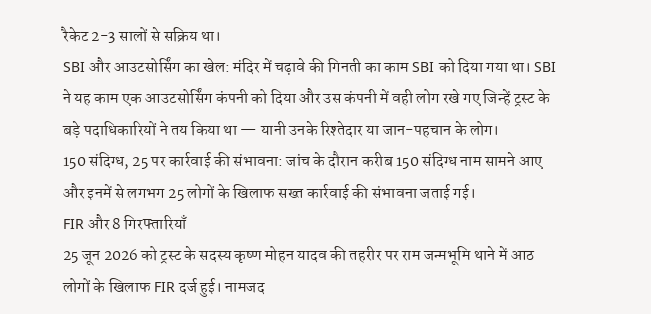रैकेट 2-3 सालों से सक्रिय था।
SBI और आउटसोर्सिंग का खेल: मंदिर में चढ़ावे की गिनती का काम SBI को दिया गया था। SBI ने यह काम एक आउटसोर्सिंग कंपनी को दिया और उस कंपनी में वही लोग रखे गए जिन्हें ट्रस्ट के बड़े पदाधिकारियों ने तय किया था — यानी उनके रिश्तेदार या जान-पहचान के लोग।
150 संदिग्ध, 25 पर कार्रवाई की संभावना: जांच के दौरान करीब 150 संदिग्ध नाम सामने आए और इनमें से लगभग 25 लोगों के खिलाफ सख्त कार्रवाई की संभावना जताई गई।
FIR और 8 गिरफ्तारियाँ
25 जून 2026 को ट्रस्ट के सदस्य कृष्ण मोहन यादव की तहरीर पर राम जन्मभूमि थाने में आठ लोगों के खिलाफ FIR दर्ज हुई। नामजद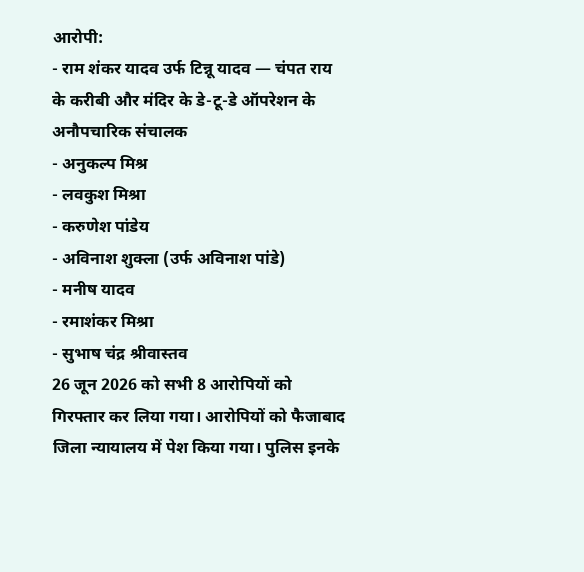आरोपी:
- राम शंकर यादव उर्फ टिन्नू यादव — चंपत राय के करीबी और मंदिर के डे-टू-डे ऑपरेशन के अनौपचारिक संचालक
- अनुकल्प मिश्र
- लवकुश मिश्रा
- करुणेश पांडेय
- अविनाश शुक्ला (उर्फ अविनाश पांडे)
- मनीष यादव
- रमाशंकर मिश्रा
- सुभाष चंद्र श्रीवास्तव
26 जून 2026 को सभी 8 आरोपियों को गिरफ्तार कर लिया गया। आरोपियों को फैजाबाद जिला न्यायालय में पेश किया गया। पुलिस इनके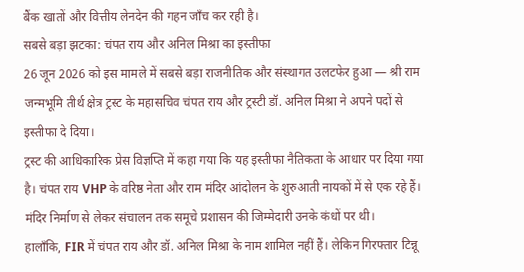बैंक खातों और वित्तीय लेनदेन की गहन जाँच कर रही है।
सबसे बड़ा झटका: चंपत राय और अनिल मिश्रा का इस्तीफा
26 जून 2026 को इस मामले में सबसे बड़ा राजनीतिक और संस्थागत उलटफेर हुआ — श्री राम जन्मभूमि तीर्थ क्षेत्र ट्रस्ट के महासचिव चंपत राय और ट्रस्टी डॉ. अनिल मिश्रा ने अपने पदों से इस्तीफा दे दिया।
ट्रस्ट की आधिकारिक प्रेस विज्ञप्ति में कहा गया कि यह इस्तीफा नैतिकता के आधार पर दिया गया है। चंपत राय VHP के वरिष्ठ नेता और राम मंदिर आंदोलन के शुरुआती नायकों में से एक रहे हैं। मंदिर निर्माण से लेकर संचालन तक समूचे प्रशासन की जिम्मेदारी उनके कंधों पर थी।
हालाँकि, FIR में चंपत राय और डॉ. अनिल मिश्रा के नाम शामिल नहीं हैं। लेकिन गिरफ्तार टिन्नू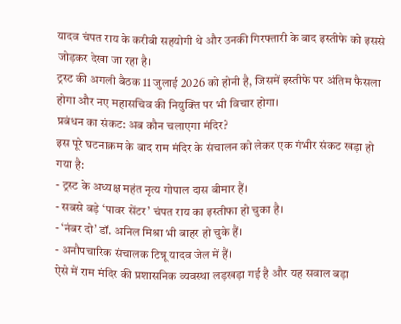यादव चंपत राय के करीबी सहयोगी थे और उनकी गिरफ्तारी के बाद इस्तीफे को इससे जोड़कर देखा जा रहा है।
ट्रस्ट की अगली बैठक 11 जुलाई 2026 को होनी है, जिसमें इस्तीफे पर अंतिम फैसला होगा और नए महासचिव की नियुक्ति पर भी विचार होगा।
प्रबंधन का संकट: अब कौन चलाएगा मंदिर?
इस पूरे घटनाक्रम के बाद राम मंदिर के संचालन को लेकर एक गंभीर संकट खड़ा हो गया है:
- ट्रस्ट के अध्यक्ष महंत नृत्य गोपाल दास बीमार हैं।
- सबसे बड़े ‘पावर सेंटर’ चंपत राय का इस्तीफा हो चुका है।
- ‘नंबर दो’ डॉ. अनिल मिश्रा भी बाहर हो चुके हैं।
- अनौपचारिक संचालक टिन्नू यादव जेल में हैं।
ऐसे में राम मंदिर की प्रशासनिक व्यवस्था लड़खड़ा गई है और यह सवाल बड़ा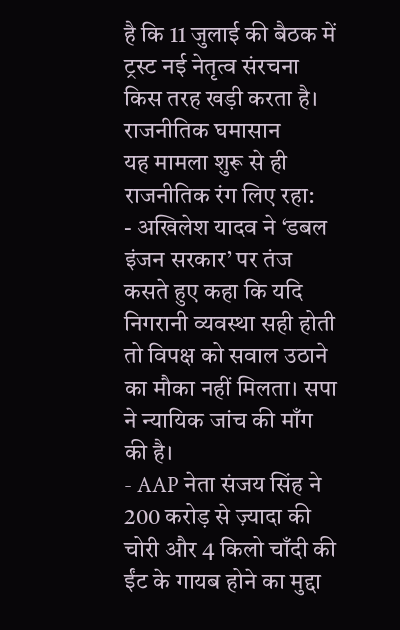है कि 11 जुलाई की बैठक में ट्रस्ट नई नेतृत्व संरचना किस तरह खड़ी करता है।
राजनीतिक घमासान
यह मामला शुरू से ही राजनीतिक रंग लिए रहा:
- अखिलेश यादव ने ‘डबल इंजन सरकार’ पर तंज कसते हुए कहा कि यदि निगरानी व्यवस्था सही होती तो विपक्ष को सवाल उठाने का मौका नहीं मिलता। सपा ने न्यायिक जांच की माँग की है।
- AAP नेता संजय सिंह ने 200 करोड़ से ज़्यादा की चोरी और 4 किलो चाँदी की ईंट के गायब होने का मुद्दा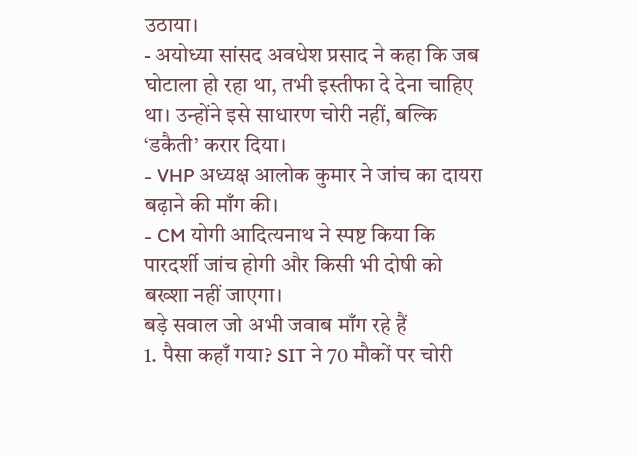उठाया।
- अयोध्या सांसद अवधेश प्रसाद ने कहा कि जब घोटाला हो रहा था, तभी इस्तीफा दे देना चाहिए था। उन्होंने इसे साधारण चोरी नहीं, बल्कि ‘डकैती’ करार दिया।
- VHP अध्यक्ष आलोक कुमार ने जांच का दायरा बढ़ाने की माँग की।
- CM योगी आदित्यनाथ ने स्पष्ट किया कि पारदर्शी जांच होगी और किसी भी दोषी को बख्शा नहीं जाएगा।
बड़े सवाल जो अभी जवाब माँग रहे हैं
1. पैसा कहाँ गया? SIT ने 70 मौकों पर चोरी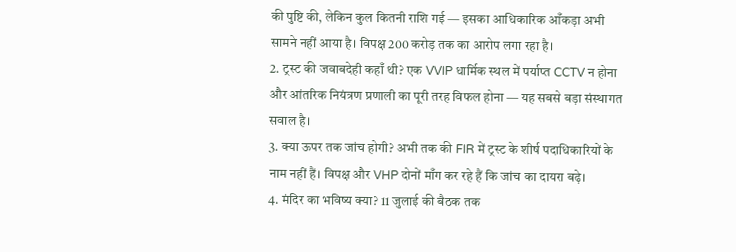की पुष्टि की, लेकिन कुल कितनी राशि गई — इसका आधिकारिक आँकड़ा अभी सामने नहीं आया है। विपक्ष 200 करोड़ तक का आरोप लगा रहा है।
2. ट्रस्ट की जवाबदेही कहाँ थी? एक VVIP धार्मिक स्थल में पर्याप्त CCTV न होना और आंतरिक नियंत्रण प्रणाली का पूरी तरह विफल होना — यह सबसे बड़ा संस्थागत सवाल है।
3. क्या ऊपर तक जांच होगी? अभी तक की FIR में ट्रस्ट के शीर्ष पदाधिकारियों के नाम नहीं हैं। विपक्ष और VHP दोनों माँग कर रहे हैं कि जांच का दायरा बढ़े।
4. मंदिर का भविष्य क्या? 11 जुलाई की बैठक तक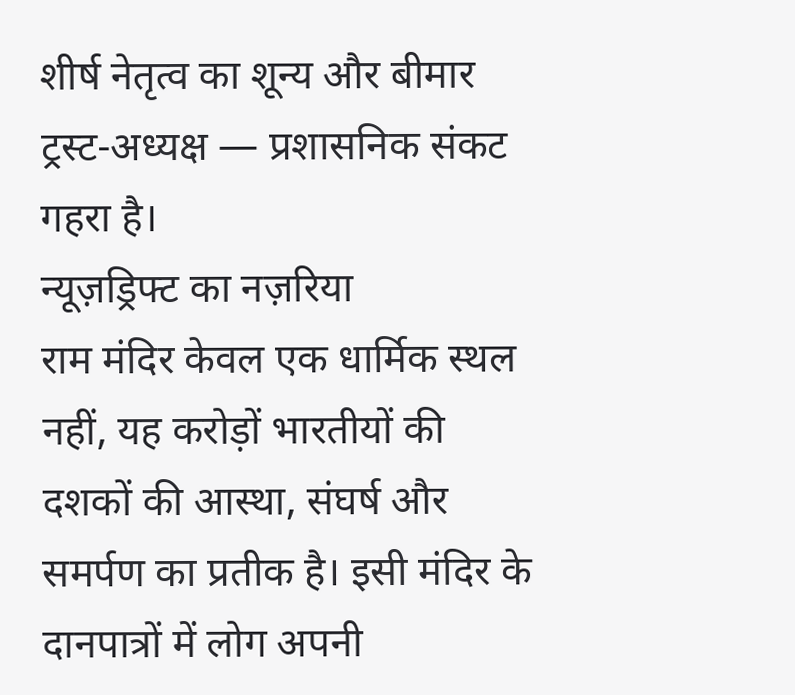शीर्ष नेतृत्व का शून्य और बीमार ट्रस्ट-अध्यक्ष — प्रशासनिक संकट गहरा है।
न्यूज़ड्रिफ्ट का नज़रिया
राम मंदिर केवल एक धार्मिक स्थल नहीं, यह करोड़ों भारतीयों की दशकों की आस्था, संघर्ष और समर्पण का प्रतीक है। इसी मंदिर के दानपात्रों में लोग अपनी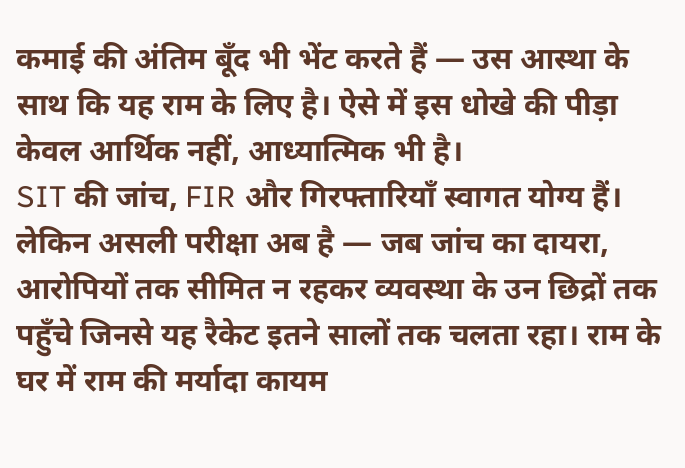कमाई की अंतिम बूँद भी भेंट करते हैं — उस आस्था के साथ कि यह राम के लिए है। ऐसे में इस धोखे की पीड़ा केवल आर्थिक नहीं, आध्यात्मिक भी है।
SIT की जांच, FIR और गिरफ्तारियाँ स्वागत योग्य हैं। लेकिन असली परीक्षा अब है — जब जांच का दायरा, आरोपियों तक सीमित न रहकर व्यवस्था के उन छिद्रों तक पहुँचे जिनसे यह रैकेट इतने सालों तक चलता रहा। राम के घर में राम की मर्यादा कायम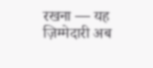रखना — यह ज़िम्मेदारी अब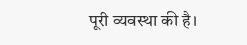पूरी व्यवस्था की है।